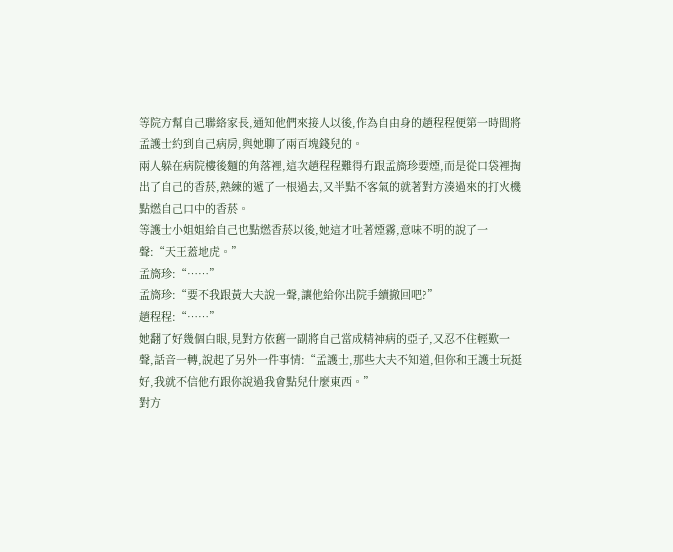等院方幫自己聯絡家長,通知他們來接人以後,作為自由身的趙程程便第一時間將孟護士約到自己病房,與她聊了兩百塊錢兒的。
兩人躲在病院樓後麵的角落裡,這次趙程程難得冇跟孟旖珍要煙,而是從口袋裡掏出了自己的香菸,熟練的遞了一根過去,又半點不客氣的就著對方湊過來的打火機點燃自己口中的香菸。
等護士小姐姐給自己也點燃香菸以後,她這才吐著煙霧,意味不明的說了一聲:“天王蓋地虎。”
孟旖珍:“……”
孟旖珍:“要不我跟黃大夫說一聲,讓他給你出院手續撤回吧?”
趙程程:“……”
她翻了好幾個白眼,見對方依舊一副將自己當成精神病的亞子,又忍不住輕歎一聲,話音一轉,說起了另外一件事情:“孟護士,那些大夫不知道,但你和王護士玩挺好,我就不信他冇跟你說過我會點兒什麼東西。”
對方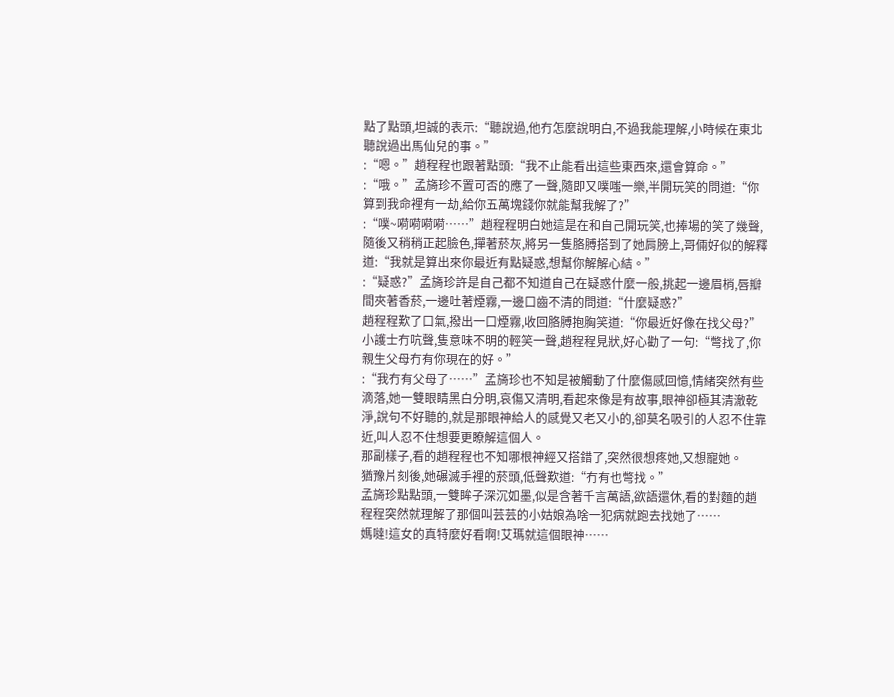點了點頭,坦誠的表示:“聽說過,他冇怎麼說明白,不過我能理解,小時候在東北聽說過出馬仙兒的事。”
:“嗯。”趙程程也跟著點頭:“我不止能看出這些東西來,還會算命。”
:“哦。”孟旖珍不置可否的應了一聲,隨即又噗嗤一樂,半開玩笑的問道:“你算到我命裡有一劫,給你五萬塊錢你就能幫我解了?”
:“噗~嗬嗬嗬嗬……”趙程程明白她這是在和自己開玩笑,也捧場的笑了幾聲,隨後又稍稍正起臉色,撣著菸灰,將另一隻胳膊搭到了她肩膀上,哥倆好似的解釋道:“我就是算出來你最近有點疑惑,想幫你解解心結。”
:“疑惑?”孟旖珍許是自己都不知道自己在疑惑什麼一般,挑起一邊眉梢,唇瓣間夾著香菸,一邊吐著煙霧,一邊口齒不清的問道:“什麼疑惑?”
趙程程歎了口氣,撥出一口煙霧,收回胳膊抱胸笑道:“你最近好像在找父母?”
小護士冇吭聲,隻意味不明的輕笑一聲,趙程程見狀,好心勸了一句:“彆找了,你親生父母冇有你現在的好。”
:“我冇有父母了……”孟旖珍也不知是被觸動了什麼傷感回憶,情緒突然有些滴落,她一雙眼睛黑白分明,哀傷又清明,看起來像是有故事,眼神卻極其清澈乾淨,說句不好聽的,就是那眼神給人的感覺又老又小的,卻莫名吸引的人忍不住靠近,叫人忍不住想要更瞭解這個人。
那副樣子,看的趙程程也不知哪根神經又搭錯了,突然很想疼她,又想寵她。
猶豫片刻後,她碾滅手裡的菸頭,低聲歎道:“冇有也彆找。”
孟旖珍點點頭,一雙眸子深沉如墨,似是含著千言萬語,欲語還休,看的對麵的趙程程突然就理解了那個叫芸芸的小姑娘為啥一犯病就跑去找她了……
媽噠!這女的真特麼好看啊!艾瑪就這個眼神……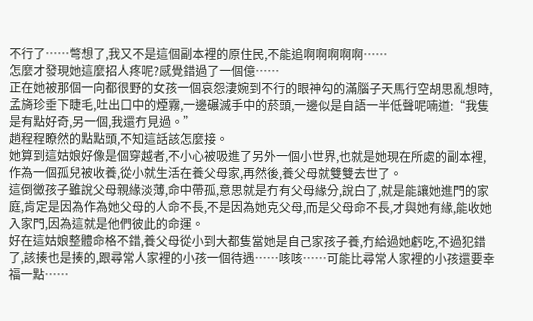不行了……彆想了,我又不是這個副本裡的原住民,不能追啊啊啊啊啊……
怎麼才發現她這麼招人疼呢?感覺錯過了一個億……
正在她被那個一向都很野的女孩一個哀怨淒婉到不行的眼神勾的滿腦子天馬行空胡思亂想時,孟旖珍垂下睫毛,吐出口中的煙霧,一邊碾滅手中的菸頭,一邊似是自語一半低聲呢喃道:“我隻是有點好奇,另一個,我還冇見過。”
趙程程瞭然的點點頭,不知這話該怎麼接。
她算到這姑娘好像是個穿越者,不小心被吸進了另外一個小世界,也就是她現在所處的副本裡,作為一個孤兒被收養,從小就生活在養父母家,再然後,養父母就雙雙去世了。
這倒黴孩子雖說父母親緣淡薄,命中帶孤,意思就是冇有父母緣分,說白了,就是能讓她進門的家庭,肯定是因為作為她父母的人命不長,不是因為她克父母,而是父母命不長,才與她有緣,能收她入家門,因為這就是他們彼此的命運。
好在這姑娘整體命格不錯,養父母從小到大都隻當她是自己家孩子養,冇給過她虧吃,不過犯錯了,該揍也是揍的,跟尋常人家裡的小孩一個待遇……咳咳……可能比尋常人家裡的小孩還要幸福一點……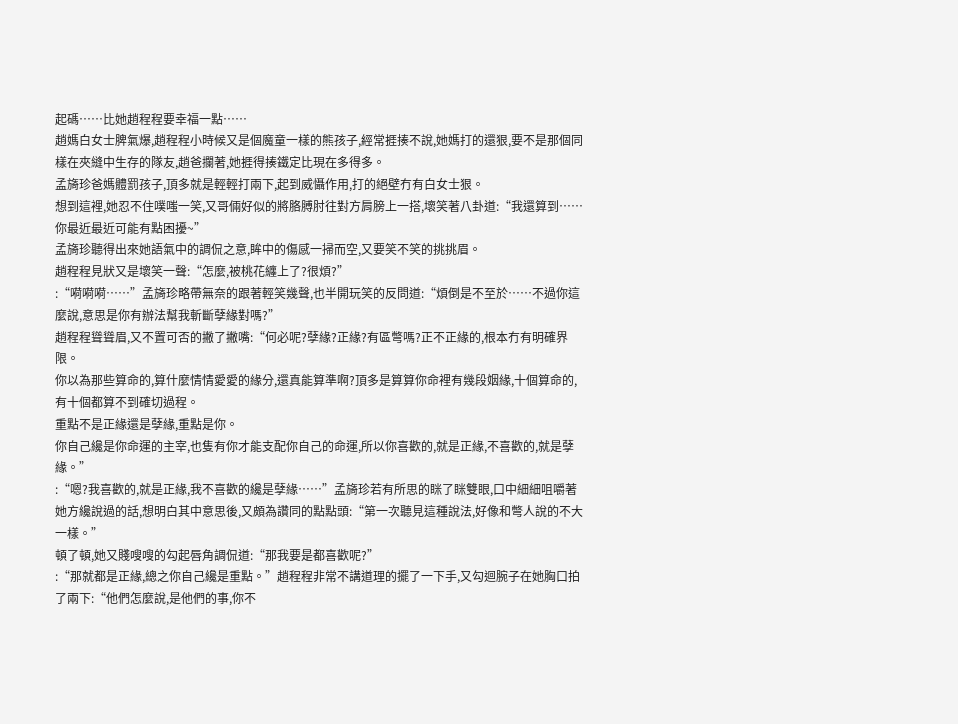起碼……比她趙程程要幸福一點……
趙媽白女士脾氣爆,趙程程小時候又是個魔童一樣的熊孩子,經常捱揍不說,她媽打的還狠,要不是那個同樣在夾縫中生存的隊友,趙爸攔著,她捱得揍鐵定比現在多得多。
孟旖珍爸媽體罰孩子,頂多就是輕輕打兩下,起到威懾作用,打的絕壁冇有白女士狠。
想到這裡,她忍不住噗嗤一笑,又哥倆好似的將胳膊肘往對方肩膀上一搭,壞笑著八卦道:“我還算到……你最近最近可能有點困擾~”
孟旖珍聽得出來她語氣中的調侃之意,眸中的傷感一掃而空,又要笑不笑的挑挑眉。
趙程程見狀又是壞笑一聲:“怎麼,被桃花纏上了?很煩?”
:“嗬嗬嗬……”孟旖珍略帶無奈的跟著輕笑幾聲,也半開玩笑的反問道:“煩倒是不至於……不過你這麼說,意思是你有辦法幫我斬斷孽緣對嗎?”
趙程程聳聳眉,又不置可否的撇了撇嘴:“何必呢?孽緣?正緣?有區彆嗎?正不正緣的,根本冇有明確界限。
你以為那些算命的,算什麼情情愛愛的緣分,還真能算準啊?頂多是算算你命裡有幾段姻緣,十個算命的,有十個都算不到確切過程。
重點不是正緣還是孽緣,重點是你。
你自己纔是你命運的主宰,也隻有你才能支配你自己的命運,所以你喜歡的,就是正緣,不喜歡的,就是孽緣。”
:“嗯?我喜歡的,就是正緣,我不喜歡的纔是孽緣……”孟旖珍若有所思的眯了眯雙眼,口中細細咀嚼著她方纔說過的話,想明白其中意思後,又頗為讚同的點點頭:“第一次聽見這種說法,好像和彆人說的不大一樣。”
頓了頓,她又賤嗖嗖的勾起唇角調侃道:“那我要是都喜歡呢?”
:“那就都是正緣,總之你自己纔是重點。”趙程程非常不講道理的擺了一下手,又勾迴腕子在她胸口拍了兩下:“他們怎麼說,是他們的事,你不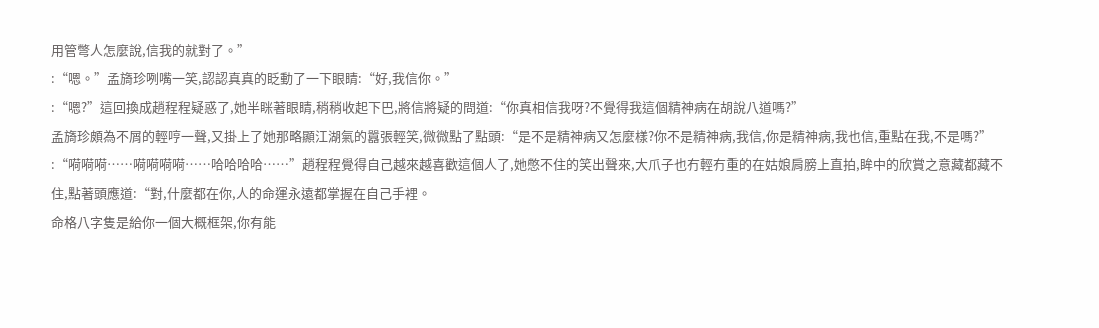用管彆人怎麼說,信我的就對了。”
:“嗯。”孟旖珍咧嘴一笑,認認真真的眨動了一下眼睛:“好,我信你。”
:“嗯?”這回換成趙程程疑惑了,她半眯著眼睛,稍稍收起下巴,將信將疑的問道:“你真相信我呀?不覺得我這個精神病在胡說八道嗎?”
孟旖珍頗為不屑的輕哼一聲,又掛上了她那略顯江湖氣的囂張輕笑,微微點了點頭:“是不是精神病又怎麼樣?你不是精神病,我信,你是精神病,我也信,重點在我,不是嗎?”
:“嗬嗬嗬……嗬嗬嗬嗬……哈哈哈哈……”趙程程覺得自己越來越喜歡這個人了,她憋不住的笑出聲來,大爪子也冇輕冇重的在姑娘肩膀上直拍,眸中的欣賞之意藏都藏不住,點著頭應道:“對,什麼都在你,人的命運永遠都掌握在自己手裡。
命格八字隻是給你一個大概框架,你有能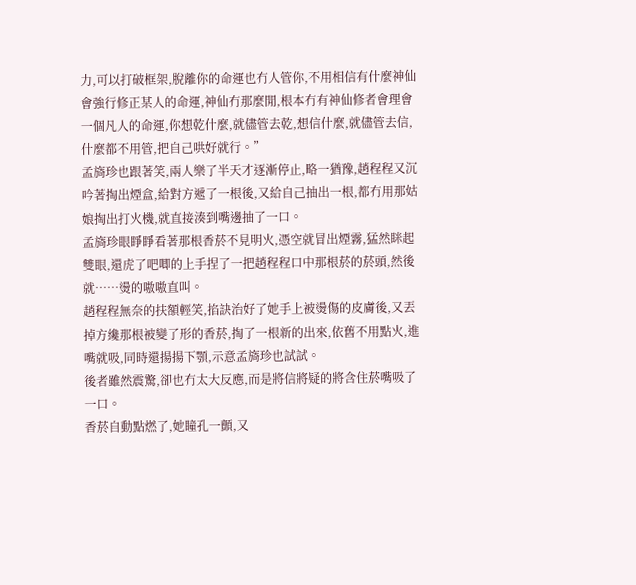力,可以打破框架,脫離你的命運也冇人管你,不用相信有什麼神仙會強行修正某人的命運,神仙冇那麼閒,根本冇有神仙修者會理會一個凡人的命運,你想乾什麼,就儘管去乾,想信什麼,就儘管去信,什麼都不用管,把自己哄好就行。”
孟旖珍也跟著笑,兩人樂了半天才逐漸停止,略一猶豫,趙程程又沉吟著掏出煙盒,給對方遞了一根後,又給自己抽出一根,都冇用那姑娘掏出打火機,就直接湊到嘴邊抽了一口。
孟旖珍眼睜睜看著那根香菸不見明火,憑空就冒出煙霧,猛然眯起雙眼,還虎了吧唧的上手捏了一把趙程程口中那根菸的菸頭,然後就……燙的嗷嗷直叫。
趙程程無奈的扶額輕笑,掐訣治好了她手上被燙傷的皮膚後,又丟掉方纔那根被變了形的香菸,掏了一根新的出來,依舊不用點火,進嘴就吸,同時還揚揚下顎,示意孟旖珍也試試。
後者雖然震驚,卻也冇太大反應,而是將信將疑的將含住菸嘴吸了一口。
香菸自動點燃了,她瞳孔一顫,又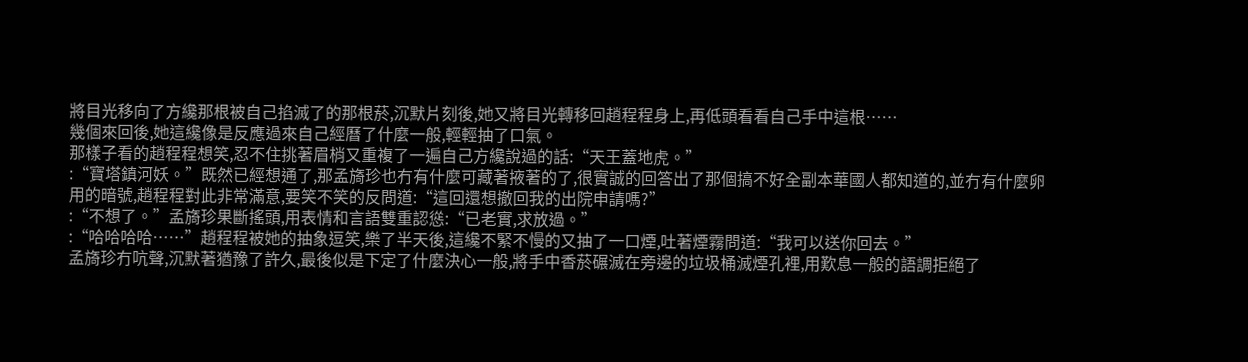將目光移向了方纔那根被自己掐滅了的那根菸,沉默片刻後,她又將目光轉移回趙程程身上,再低頭看看自己手中這根……
幾個來回後,她這纔像是反應過來自己經曆了什麼一般,輕輕抽了口氣。
那樣子看的趙程程想笑,忍不住挑著眉梢又重複了一遍自己方纔說過的話:“天王蓋地虎。”
:“寶塔鎮河妖。”既然已經想通了,那孟旖珍也冇有什麼可藏著掖著的了,很實誠的回答出了那個搞不好全副本華國人都知道的,並冇有什麼卵用的暗號,趙程程對此非常滿意,要笑不笑的反問道:“這回還想撤回我的出院申請嗎?”
:“不想了。”孟旖珍果斷搖頭,用表情和言語雙重認慫:“已老實,求放過。”
:“哈哈哈哈……”趙程程被她的抽象逗笑,樂了半天後,這纔不緊不慢的又抽了一口煙,吐著煙霧問道:“我可以送你回去。”
孟旖珍冇吭聲,沉默著猶豫了許久,最後似是下定了什麼決心一般,將手中香菸碾滅在旁邊的垃圾桶滅煙孔裡,用歎息一般的語調拒絕了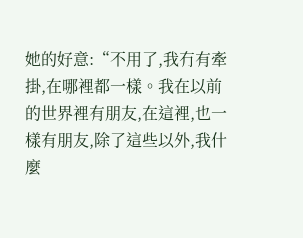她的好意:“不用了,我冇有牽掛,在哪裡都一樣。我在以前的世界裡有朋友,在這裡,也一樣有朋友,除了這些以外,我什麼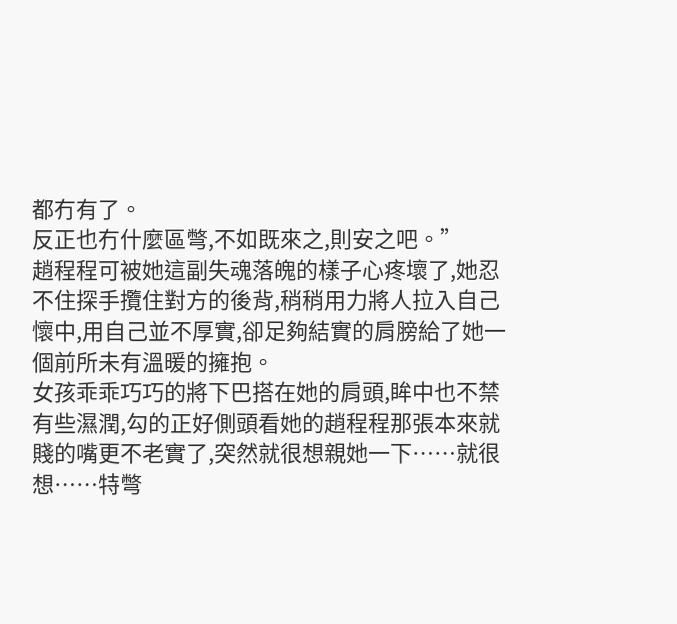都冇有了。
反正也冇什麼區彆,不如既來之,則安之吧。”
趙程程可被她這副失魂落魄的樣子心疼壞了,她忍不住探手攬住對方的後背,稍稍用力將人拉入自己懷中,用自己並不厚實,卻足夠結實的肩膀給了她一個前所未有溫暖的擁抱。
女孩乖乖巧巧的將下巴搭在她的肩頭,眸中也不禁有些濕潤,勾的正好側頭看她的趙程程那張本來就賤的嘴更不老實了,突然就很想親她一下……就很想……特彆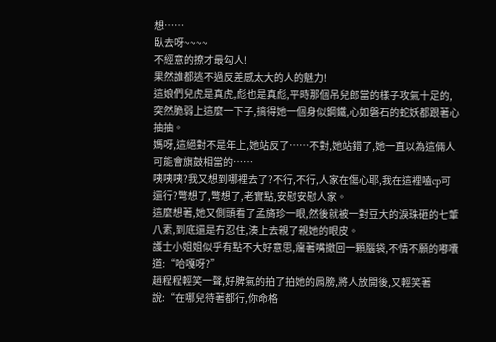想……
臥去呀~~~~
不經意的撩才最勾人!
果然誰都逃不過反差感太大的人的魅力!
這娘們兒虎是真虎,彪也是真彪,平時那個吊兒郎當的樣子攻氣十足的,突然脆弱上這麼一下子,搞得她一個身似鋼鐵,心如磐石的蛇妖都跟著心抽抽。
媽呀,這絕對不是年上,她站反了……不對,她站錯了,她一直以為這倆人可能會旗鼓相當的……
咦咦咦?我又想到哪裡去了?不行,不行,人家在傷心耶,我在這裡嗑cp可還行?彆想了,彆想了,老實點,安慰安慰人家。
這麼想著,她又側頭看了孟旖珍一眼,然後就被一對豆大的淚珠砸的七葷八素,到底還是冇忍住,湊上去親了親她的眼皮。
護士小姐姐似乎有點不大好意思,癟著嘴撤回一顆腦袋,不情不願的嘟囔道:“哈嘎呀?”
趙程程輕笑一聲,好脾氣的拍了拍她的肩膀,將人放開後,又輕笑著說:“在哪兒待著都行,你命格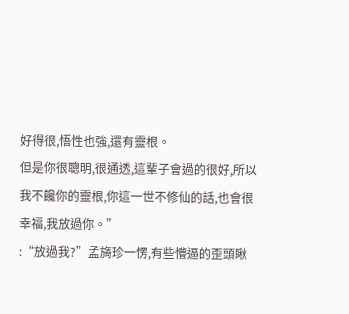好得很,悟性也強,還有靈根。
但是你很聰明,很通透,這輩子會過的很好,所以我不饞你的靈根,你這一世不修仙的話,也會很幸福,我放過你。”
:“放過我?”孟旖珍一愣,有些懵逼的歪頭瞅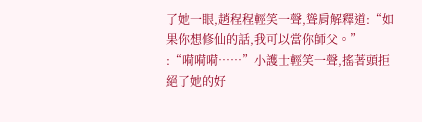了她一眼,趙程程輕笑一聲,聳肩解釋道:“如果你想修仙的話,我可以當你師父。”
:“嗬嗬嗬……”小護士輕笑一聲,搖著頭拒絕了她的好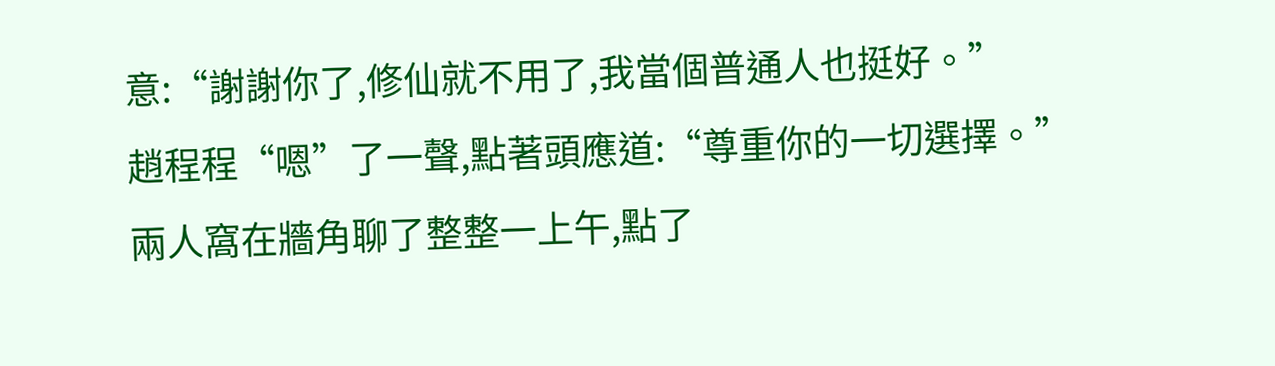意:“謝謝你了,修仙就不用了,我當個普通人也挺好。”
趙程程“嗯”了一聲,點著頭應道:“尊重你的一切選擇。”
兩人窩在牆角聊了整整一上午,點了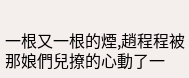一根又一根的煙,趙程程被那娘們兒撩的心動了一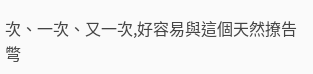次、一次、又一次,好容易與這個天然撩告彆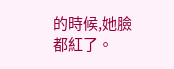的時候,她臉都紅了。